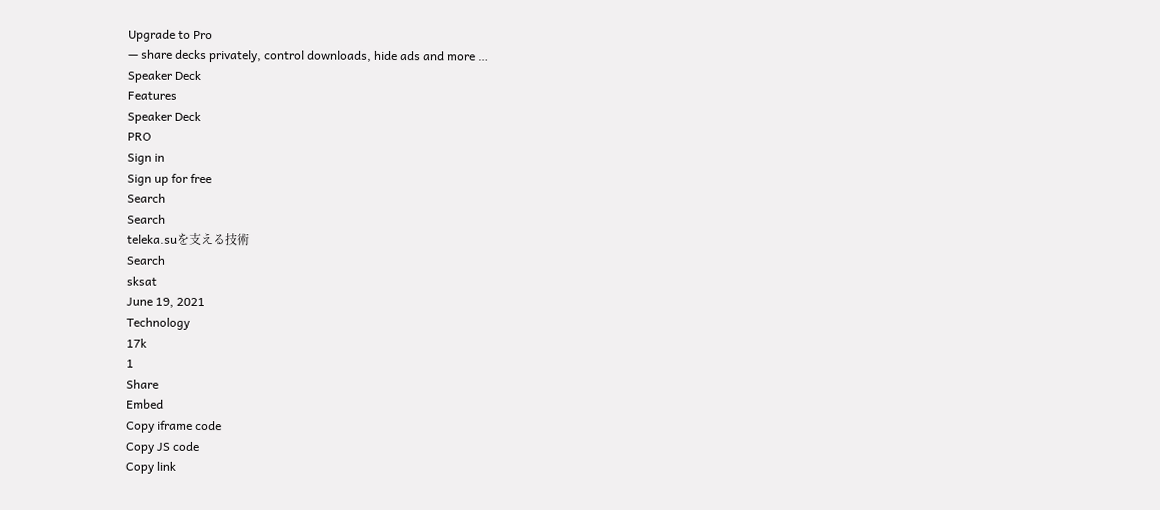Upgrade to Pro
— share decks privately, control downloads, hide ads and more …
Speaker Deck
Features
Speaker Deck
PRO
Sign in
Sign up for free
Search
Search
teleka.suを支える技術
Search
sksat
June 19, 2021
Technology
17k
1
Share
Embed
Copy iframe code
Copy JS code
Copy link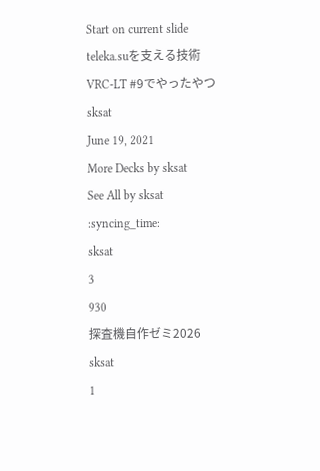Start on current slide
teleka.suを支える技術
VRC-LT #9でやったやつ
sksat
June 19, 2021
More Decks by sksat
See All by sksat
:syncing_time:
sksat
3
930
探査機自作ゼミ2026
sksat
1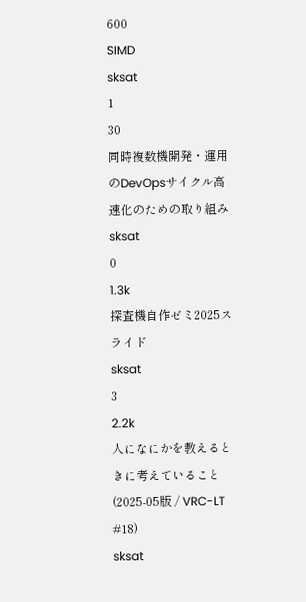600
SIMD
sksat
1
30
同時複数機開発・運用のDevOpsサイクル高速化のための取り組み
sksat
0
1.3k
探査機自作ゼミ2025スライド
sksat
3
2.2k
人になにかを教えるときに考えていること(2025-05版 / VRC-LT #18)
sksat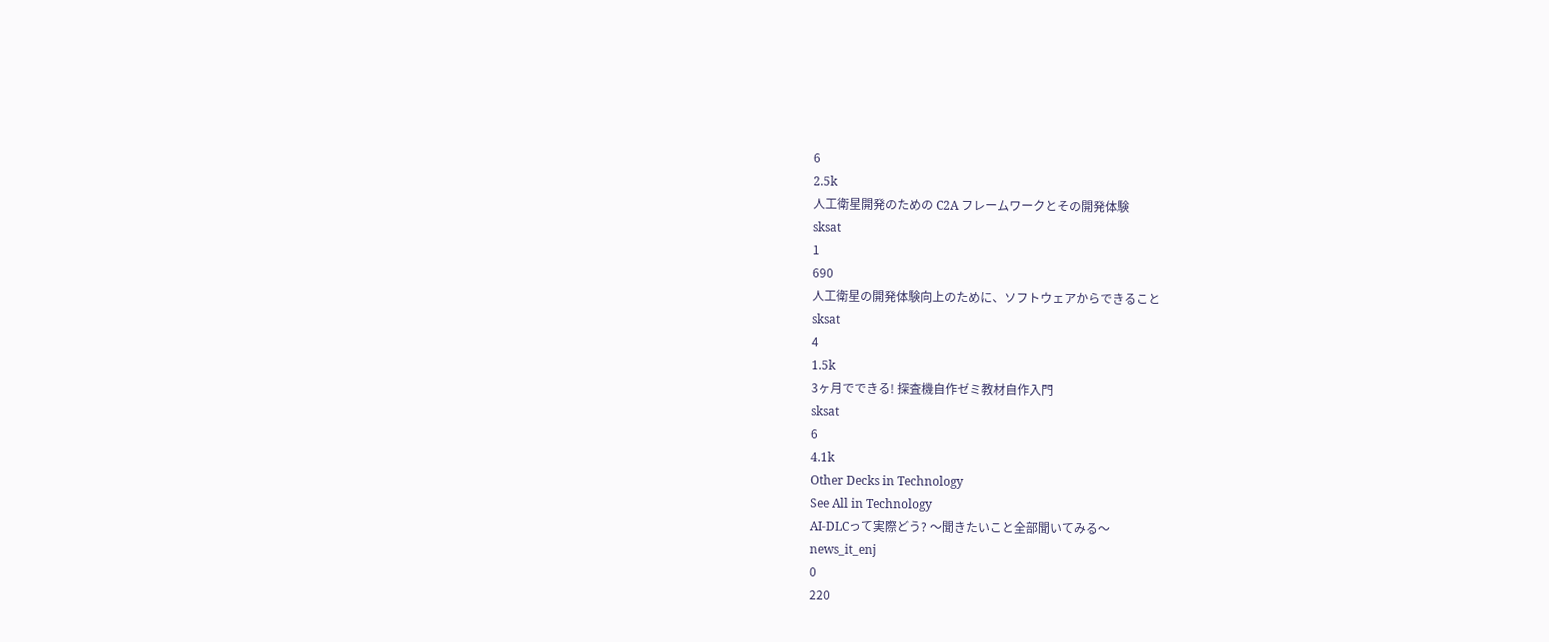6
2.5k
人工衛星開発のための C2A フレームワークとその開発体験
sksat
1
690
人工衛星の開発体験向上のために、ソフトウェアからできること
sksat
4
1.5k
3ヶ月でできる! 探査機自作ゼミ教材自作入門
sksat
6
4.1k
Other Decks in Technology
See All in Technology
AI-DLCって実際どう? 〜聞きたいこと全部聞いてみる〜
news_it_enj
0
220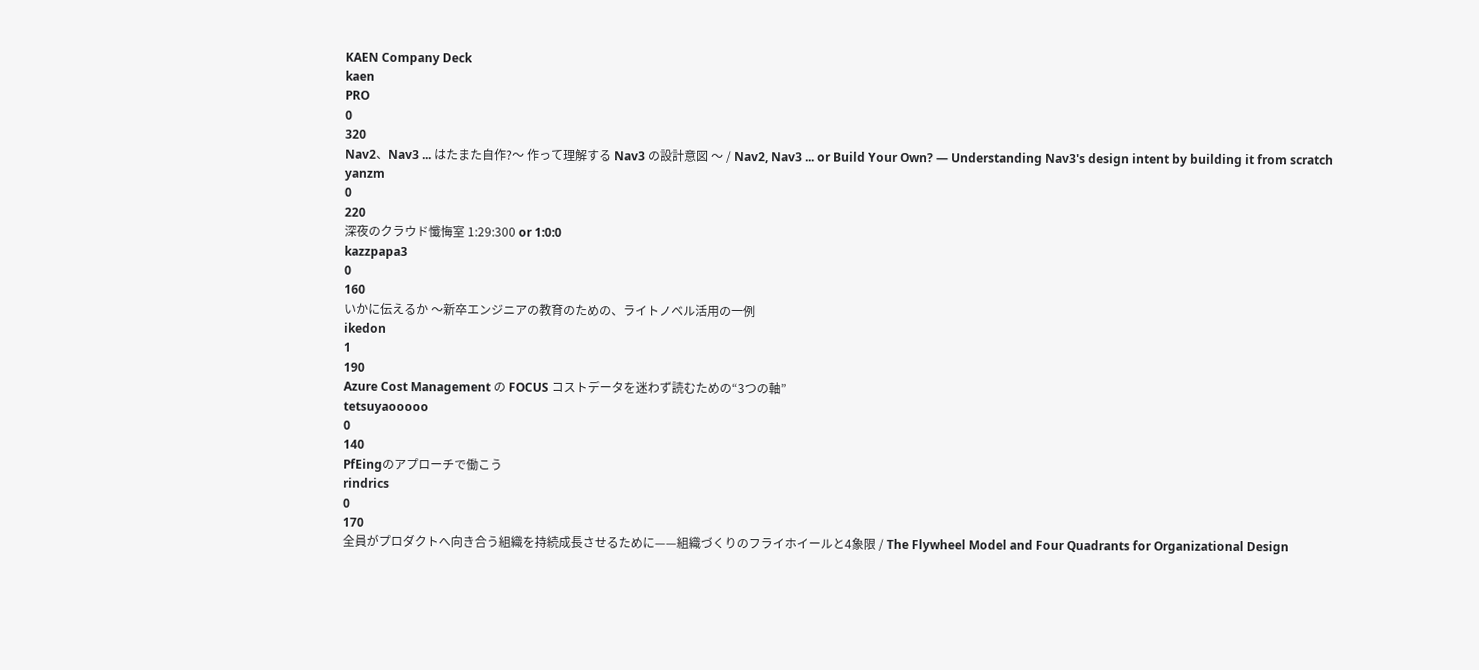KAEN Company Deck
kaen
PRO
0
320
Nav2、Nav3 ... はたまた自作?〜 作って理解する Nav3 の設計意図 〜 / Nav2, Nav3 ... or Build Your Own? — Understanding Nav3's design intent by building it from scratch
yanzm
0
220
深夜のクラウド懺悔室 1:29:300 or 1:0:0
kazzpapa3
0
160
いかに伝えるか 〜新卒エンジニアの教育のための、ライトノベル活用の一例
ikedon
1
190
Azure Cost Management の FOCUS コストデータを迷わず読むための“3つの軸”
tetsuyaooooo
0
140
PfEingのアプローチで働こう
rindrics
0
170
全員がプロダクトへ向き合う組織を持続成長させるために——組織づくりのフライホイールと4象限 / The Flywheel Model and Four Quadrants for Organizational Design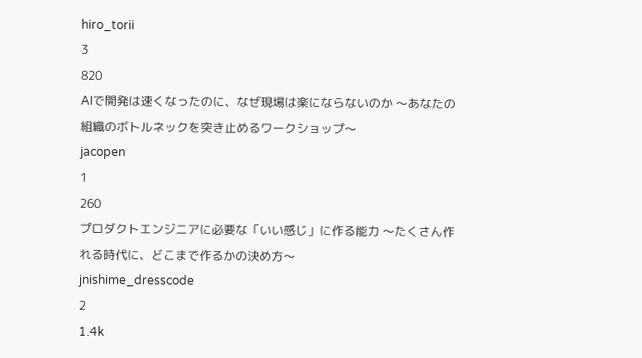hiro_torii
3
820
AIで開発は速くなったのに、なぜ現場は楽にならないのか 〜あなたの組織のボトルネックを突き止めるワークショップ〜
jacopen
1
260
プロダクトエンジニアに必要な「いい感じ」に作る能力 〜たくさん作れる時代に、どこまで作るかの決め方〜
jnishime_dresscode
2
1.4k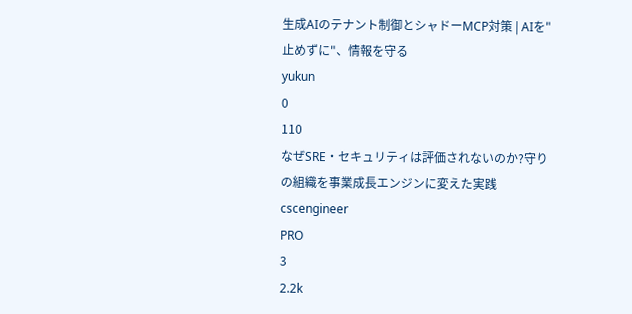生成AIのテナント制御とシャドーMCP対策 | AIを"止めずに"、情報を守る
yukun
0
110
なぜSRE・セキュリティは評価されないのか?守りの組織を事業成長エンジンに変えた実践
cscengineer
PRO
3
2.2k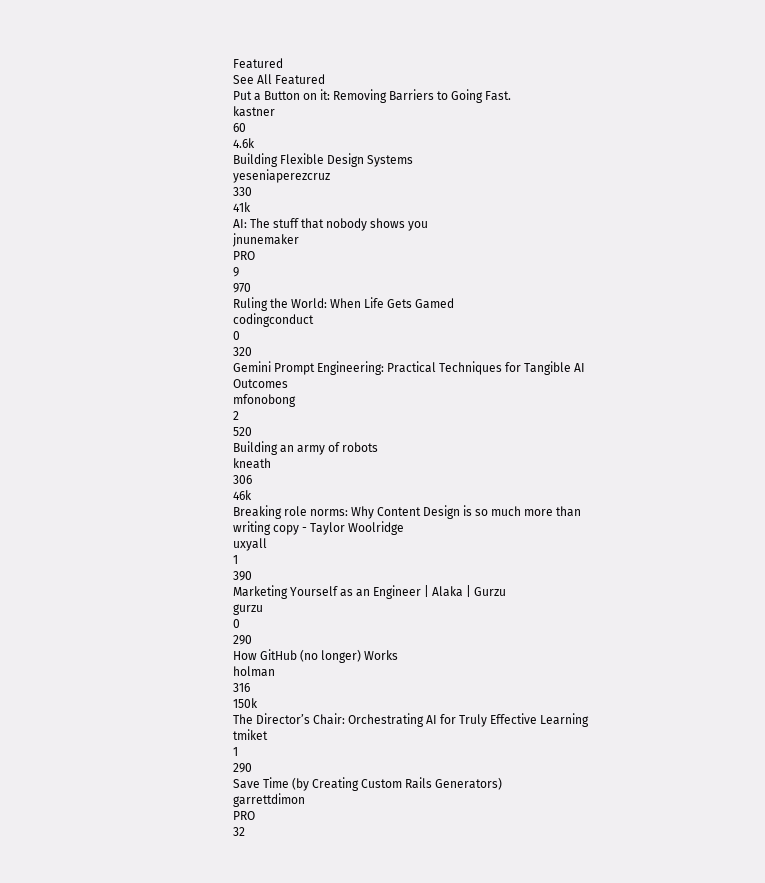Featured
See All Featured
Put a Button on it: Removing Barriers to Going Fast.
kastner
60
4.6k
Building Flexible Design Systems
yeseniaperezcruz
330
41k
AI: The stuff that nobody shows you
jnunemaker
PRO
9
970
Ruling the World: When Life Gets Gamed
codingconduct
0
320
Gemini Prompt Engineering: Practical Techniques for Tangible AI Outcomes
mfonobong
2
520
Building an army of robots
kneath
306
46k
Breaking role norms: Why Content Design is so much more than writing copy - Taylor Woolridge
uxyall
1
390
Marketing Yourself as an Engineer | Alaka | Gurzu
gurzu
0
290
How GitHub (no longer) Works
holman
316
150k
The Director’s Chair: Orchestrating AI for Truly Effective Learning
tmiket
1
290
Save Time (by Creating Custom Rails Generators)
garrettdimon
PRO
32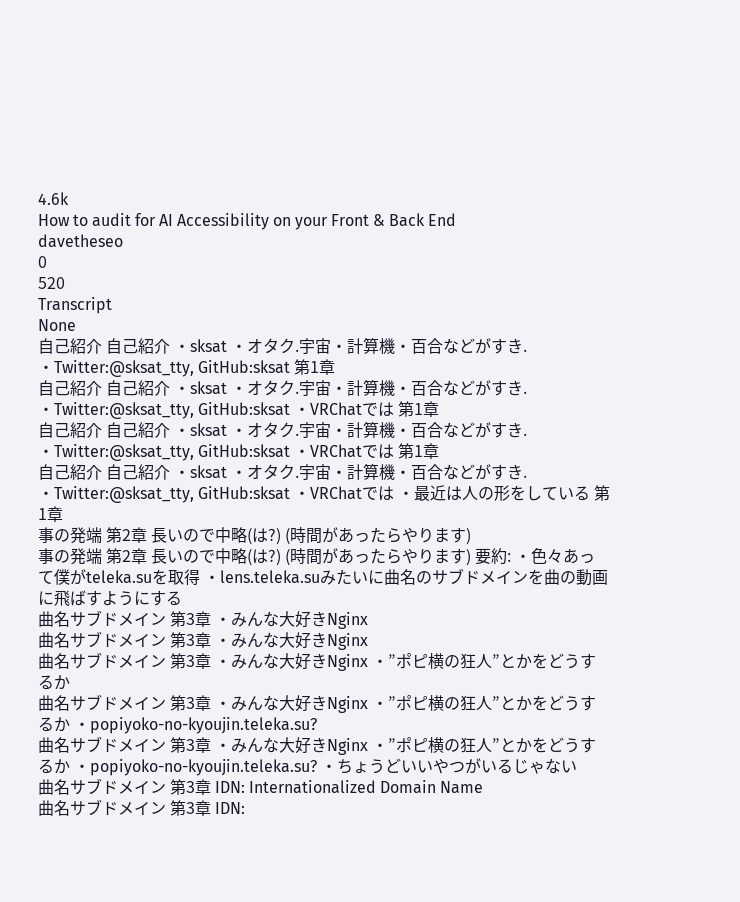4.6k
How to audit for AI Accessibility on your Front & Back End
davetheseo
0
520
Transcript
None
自己紹介 自己紹介 ・sksat ・オタク.宇宙・計算機・百合などがすき. ・Twitter:@sksat_tty, GitHub:sksat 第1章
自己紹介 自己紹介 ・sksat ・オタク.宇宙・計算機・百合などがすき. ・Twitter:@sksat_tty, GitHub:sksat ・VRChatでは 第1章
自己紹介 自己紹介 ・sksat ・オタク.宇宙・計算機・百合などがすき. ・Twitter:@sksat_tty, GitHub:sksat ・VRChatでは 第1章
自己紹介 自己紹介 ・sksat ・オタク.宇宙・計算機・百合などがすき. ・Twitter:@sksat_tty, GitHub:sksat ・VRChatでは ・最近は人の形をしている 第1章
事の発端 第2章 長いので中略(は?) (時間があったらやります)
事の発端 第2章 長いので中略(は?) (時間があったらやります) 要約: ・色々あって僕がteleka.suを取得 ・lens.teleka.suみたいに曲名のサブドメインを曲の動画に飛ばすようにする
曲名サブドメイン 第3章 ・みんな大好きNginx
曲名サブドメイン 第3章 ・みんな大好きNginx
曲名サブドメイン 第3章 ・みんな大好きNginx ・”ポピ横の狂人”とかをどうするか
曲名サブドメイン 第3章 ・みんな大好きNginx ・”ポピ横の狂人”とかをどうするか ・popiyoko-no-kyoujin.teleka.su?
曲名サブドメイン 第3章 ・みんな大好きNginx ・”ポピ横の狂人”とかをどうするか ・popiyoko-no-kyoujin.teleka.su? ・ちょうどいいやつがいるじゃない
曲名サブドメイン 第3章 IDN: Internationalized Domain Name
曲名サブドメイン 第3章 IDN: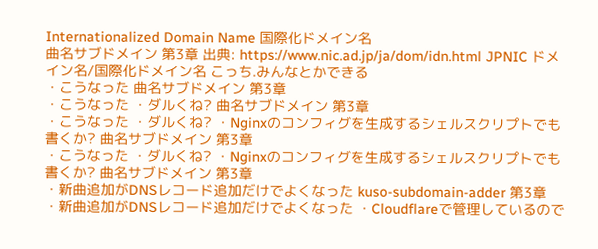Internationalized Domain Name 国際化ドメイン名
曲名サブドメイン 第3章 出典: https://www.nic.ad.jp/ja/dom/idn.html JPNIC ドメイン名/国際化ドメイン名 こっち.みんなとかできる
・こうなった 曲名サブドメイン 第3章
・こうなった ・ダルくね? 曲名サブドメイン 第3章
・こうなった ・ダルくね? ・Nginxのコンフィグを生成するシェルスクリプトでも書くか? 曲名サブドメイン 第3章
・こうなった ・ダルくね? ・Nginxのコンフィグを生成するシェルスクリプトでも書くか? 曲名サブドメイン 第3章
・新曲追加がDNSレコード追加だけでよくなった kuso-subdomain-adder 第3章
・新曲追加がDNSレコード追加だけでよくなった ・Cloudflareで管理しているので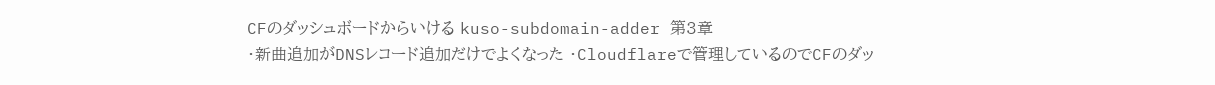CFのダッシュボードからいける kuso-subdomain-adder 第3章
・新曲追加がDNSレコード追加だけでよくなった ・Cloudflareで管理しているのでCFのダッ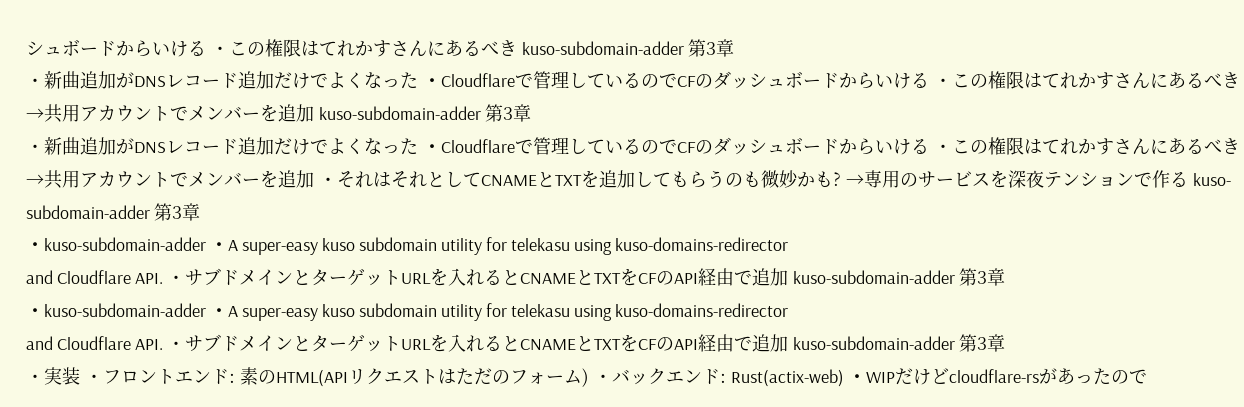シュボードからいける ・この権限はてれかすさんにあるべき kuso-subdomain-adder 第3章
・新曲追加がDNSレコード追加だけでよくなった ・Cloudflareで管理しているのでCFのダッシュボードからいける ・この権限はてれかすさんにあるべき→共用アカウントでメンバーを追加 kuso-subdomain-adder 第3章
・新曲追加がDNSレコード追加だけでよくなった ・Cloudflareで管理しているのでCFのダッシュボードからいける ・この権限はてれかすさんにあるべき→共用アカウントでメンバーを追加 ・それはそれとしてCNAMEとTXTを追加してもらうのも微妙かも? →専用のサービスを深夜テンションで作る kuso-subdomain-adder 第3章
・kuso-subdomain-adder ・A super-easy kuso subdomain utility for telekasu using kuso-domains-redirector
and Cloudflare API. ・サブドメインとターゲットURLを入れるとCNAMEとTXTをCFのAPI経由で追加 kuso-subdomain-adder 第3章
・kuso-subdomain-adder ・A super-easy kuso subdomain utility for telekasu using kuso-domains-redirector
and Cloudflare API. ・サブドメインとターゲットURLを入れるとCNAMEとTXTをCFのAPI経由で追加 kuso-subdomain-adder 第3章
・実装 ・フロントエンド: 素のHTML(APIリクエストはただのフォーム) ・バックエンド: Rust(actix-web) ・WIPだけどcloudflare-rsがあったので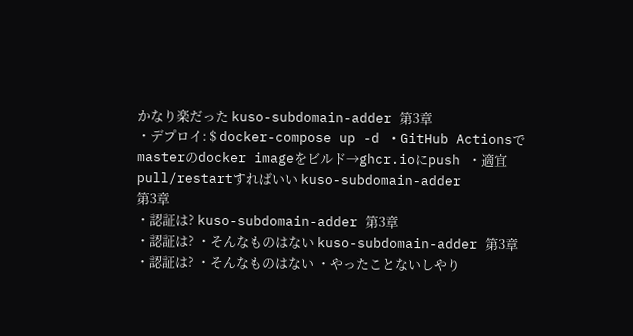かなり楽だった kuso-subdomain-adder 第3章
・デプロイ: $ docker-compose up -d ・GitHub Actionsでmasterのdocker imageをビルド→ghcr.ioにpush ・適宜pull/restartすればいい kuso-subdomain-adder
第3章
・認証は? kuso-subdomain-adder 第3章
・認証は? ・そんなものはない kuso-subdomain-adder 第3章
・認証は? ・そんなものはない ・やったことないしやり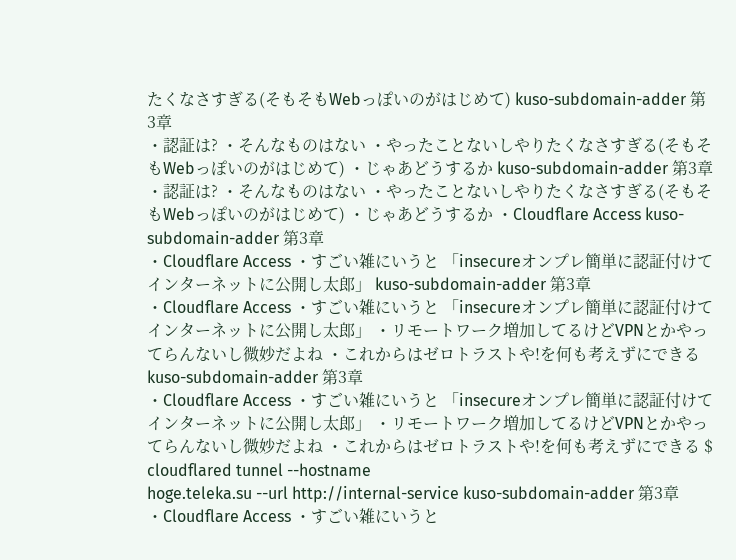たくなさすぎる(そもそもWebっぽいのがはじめて) kuso-subdomain-adder 第3章
・認証は? ・そんなものはない ・やったことないしやりたくなさすぎる(そもそもWebっぽいのがはじめて) ・じゃあどうするか kuso-subdomain-adder 第3章
・認証は? ・そんなものはない ・やったことないしやりたくなさすぎる(そもそもWebっぽいのがはじめて) ・じゃあどうするか ・Cloudflare Access kuso-subdomain-adder 第3章
・Cloudflare Access ・すごい雑にいうと 「insecureオンプレ簡単に認証付けてインターネットに公開し太郎」 kuso-subdomain-adder 第3章
・Cloudflare Access ・すごい雑にいうと 「insecureオンプレ簡単に認証付けてインターネットに公開し太郎」 ・リモートワーク増加してるけどVPNとかやってらんないし微妙だよね ・これからはゼロトラストや!を何も考えずにできる kuso-subdomain-adder 第3章
・Cloudflare Access ・すごい雑にいうと 「insecureオンプレ簡単に認証付けてインターネットに公開し太郎」 ・リモートワーク増加してるけどVPNとかやってらんないし微妙だよね ・これからはゼロトラストや!を何も考えずにできる $ cloudflared tunnel --hostname
hoge.teleka.su --url http://internal-service kuso-subdomain-adder 第3章
・Cloudflare Access ・すごい雑にいうと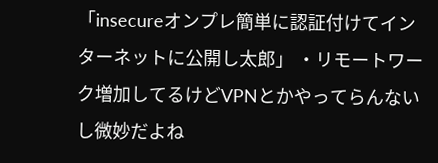「insecureオンプレ簡単に認証付けてインターネットに公開し太郎」 ・リモートワーク増加してるけどVPNとかやってらんないし微妙だよね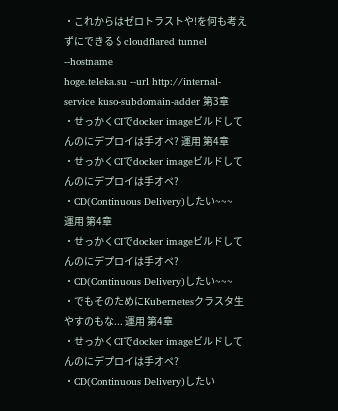・これからはゼロトラストや!を何も考えずにできる $ cloudflared tunnel --hostname
hoge.teleka.su --url http://internal-service kuso-subdomain-adder 第3章
・せっかくCIでdocker imageビルドしてんのにデプロイは手オペ? 運用 第4章
・せっかくCIでdocker imageビルドしてんのにデプロイは手オペ? ・CD(Continuous Delivery)したい~~~ 運用 第4章
・せっかくCIでdocker imageビルドしてんのにデプロイは手オペ? ・CD(Continuous Delivery)したい~~~ ・でもそのためにKubernetesクラスタ生やすのもな... 運用 第4章
・せっかくCIでdocker imageビルドしてんのにデプロイは手オペ? ・CD(Continuous Delivery)したい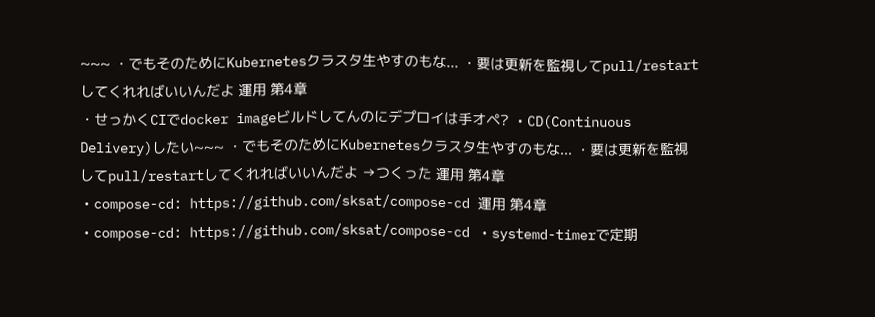~~~ ・でもそのためにKubernetesクラスタ生やすのもな... ・要は更新を監視してpull/restartしてくれればいいんだよ 運用 第4章
・せっかくCIでdocker imageビルドしてんのにデプロイは手オペ? ・CD(Continuous Delivery)したい~~~ ・でもそのためにKubernetesクラスタ生やすのもな... ・要は更新を監視してpull/restartしてくれればいいんだよ →つくった 運用 第4章
・compose-cd: https://github.com/sksat/compose-cd 運用 第4章
・compose-cd: https://github.com/sksat/compose-cd ・systemd-timerで定期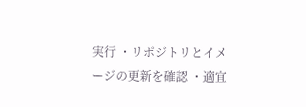実行 ・リポジトリとイメージの更新を確認 ・適宜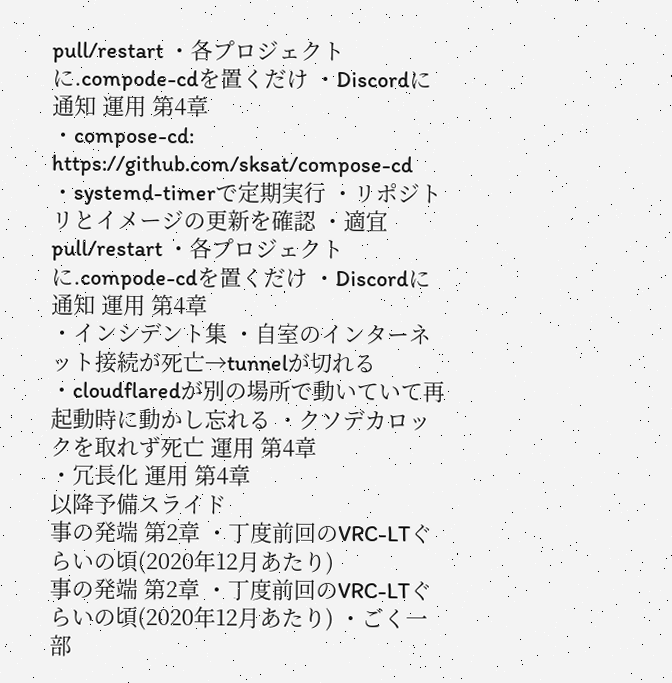pull/restart ・各プロジェクトに.compode-cdを置くだけ ・Discordに通知 運用 第4章
・compose-cd: https://github.com/sksat/compose-cd ・systemd-timerで定期実行 ・リポジトリとイメージの更新を確認 ・適宜pull/restart ・各プロジェクトに.compode-cdを置くだけ ・Discordに通知 運用 第4章
・インシデント集 ・自室のインターネット接続が死亡→tunnelが切れる ・cloudflaredが別の場所で動いていて再起動時に動かし忘れる ・クソデカロックを取れず死亡 運用 第4章
・冗長化 運用 第4章
以降予備スライド
事の発端 第2章 ・丁度前回のVRC-LTぐらいの頃(2020年12月あたり)
事の発端 第2章 ・丁度前回のVRC-LTぐらいの頃(2020年12月あたり) ・ごく一部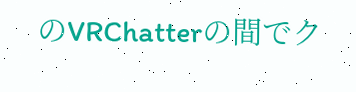のVRChatterの間でク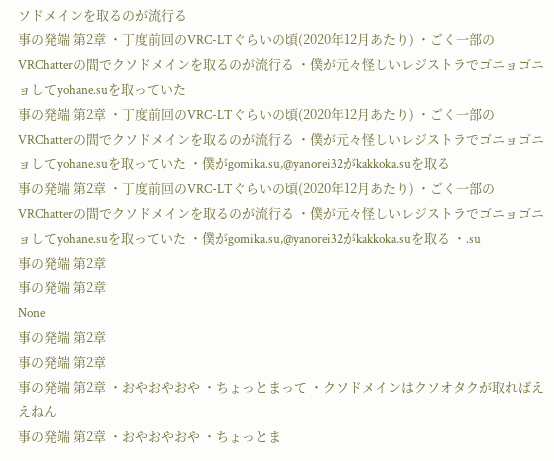ソドメインを取るのが流行る
事の発端 第2章 ・丁度前回のVRC-LTぐらいの頃(2020年12月あたり) ・ごく一部のVRChatterの間でクソドメインを取るのが流行る ・僕が元々怪しいレジストラでゴニョゴニョしてyohane.suを取っていた
事の発端 第2章 ・丁度前回のVRC-LTぐらいの頃(2020年12月あたり) ・ごく一部のVRChatterの間でクソドメインを取るのが流行る ・僕が元々怪しいレジストラでゴニョゴニョしてyohane.suを取っていた ・僕がgomika.su,@yanorei32がkakkoka.suを取る
事の発端 第2章 ・丁度前回のVRC-LTぐらいの頃(2020年12月あたり) ・ごく一部のVRChatterの間でクソドメインを取るのが流行る ・僕が元々怪しいレジストラでゴニョゴニョしてyohane.suを取っていた ・僕がgomika.su,@yanorei32がkakkoka.suを取る ・.su
事の発端 第2章
事の発端 第2章
None
事の発端 第2章
事の発端 第2章
事の発端 第2章 ・おやおやおや ・ちょっとまって ・クソドメインはクソオタクが取ればええねん
事の発端 第2章 ・おやおやおや ・ちょっとま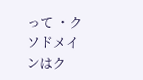って ・クソドメインはク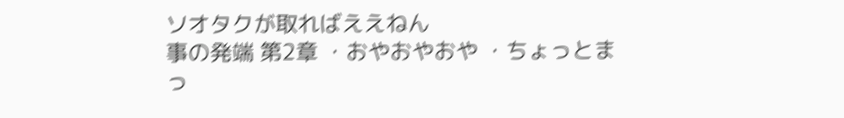ソオタクが取ればええねん
事の発端 第2章 ・おやおやおや ・ちょっとまっ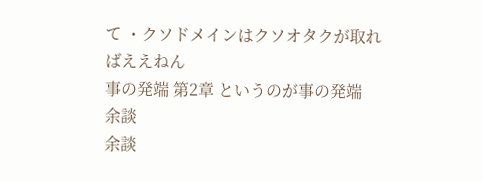て ・クソドメインはクソオタクが取ればええねん
事の発端 第2章 というのが事の発端
余談
余談